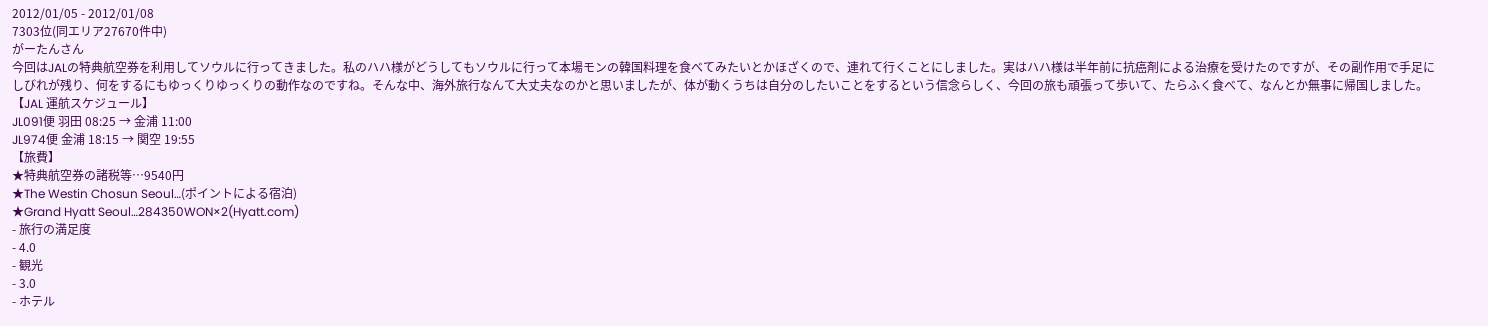2012/01/05 - 2012/01/08
7303位(同エリア27670件中)
がーたんさん
今回はJALの特典航空券を利用してソウルに行ってきました。私のハハ様がどうしてもソウルに行って本場モンの韓国料理を食べてみたいとかほざくので、連れて行くことにしました。実はハハ様は半年前に抗癌剤による治療を受けたのですが、その副作用で手足にしびれが残り、何をするにもゆっくりゆっくりの動作なのですね。そんな中、海外旅行なんて大丈夫なのかと思いましたが、体が動くうちは自分のしたいことをするという信念らしく、今回の旅も頑張って歩いて、たらふく食べて、なんとか無事に帰国しました。
【JAL 運航スケジュール】
JL091便 羽田 08:25 → 金浦 11:00
JL974便 金浦 18:15 → 関空 19:55
【旅費】
★特典航空券の諸税等…9540円
★The Westin Chosun Seoul…(ポイントによる宿泊)
★Grand Hyatt Seoul…284350WON×2(Hyatt.com)
- 旅行の満足度
- 4.0
- 観光
- 3.0
- ホテル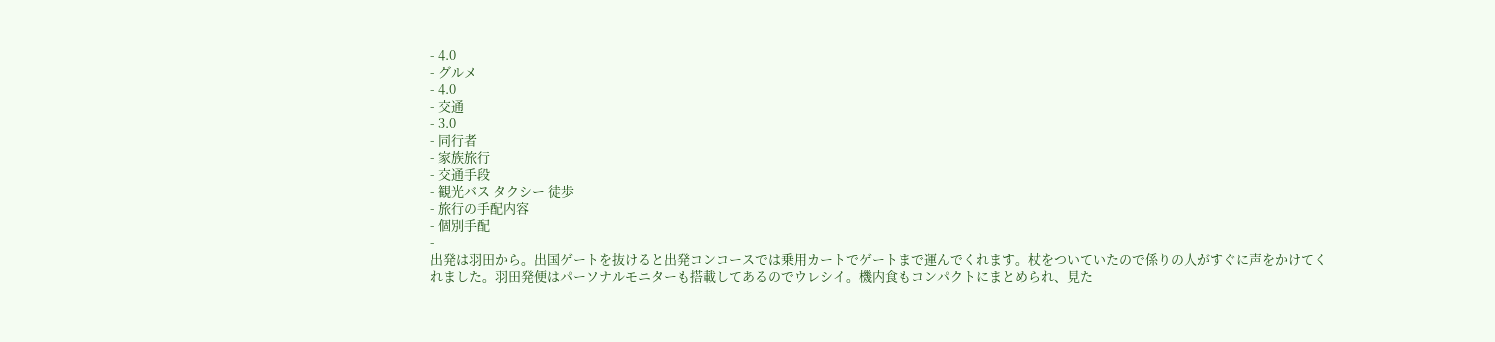- 4.0
- グルメ
- 4.0
- 交通
- 3.0
- 同行者
- 家族旅行
- 交通手段
- 観光バス タクシー 徒歩
- 旅行の手配内容
- 個別手配
-
出発は羽田から。出国ゲートを抜けると出発コンコースでは乗用カートでゲートまで運んでくれます。杖をついていたので係りの人がすぐに声をかけてくれました。羽田発便はパーソナルモニターも搭載してあるのでウレシイ。機内食もコンパクトにまとめられ、見た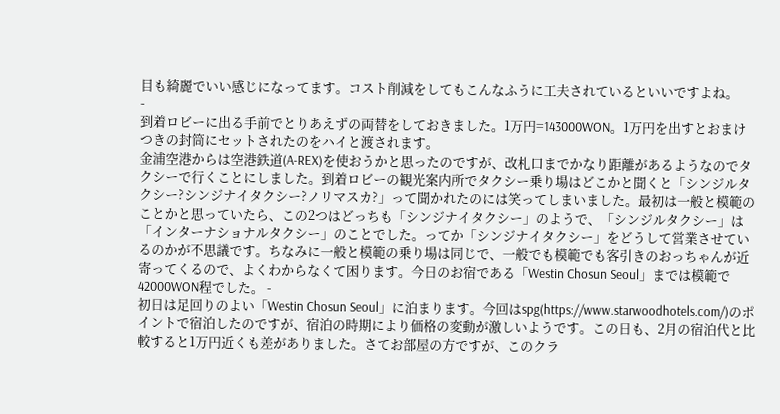目も綺麗でいい感じになってます。コスト削減をしてもこんなふうに工夫されているといいですよね。
-
到着ロビーに出る手前でとりあえずの両替をしておきました。1万円=143000WON。1万円を出すとおまけつきの封筒にセットされたのをハイと渡されます。
金浦空港からは空港鉄道(A-REX)を使おうかと思ったのですが、改札口までかなり距離があるようなのでタクシーで行くことにしました。到着ロビーの観光案内所でタクシー乗り場はどこかと聞くと「シンジルタクシー?シンジナイタクシー?ノリマスカ?」って聞かれたのには笑ってしまいました。最初は一般と模範のことかと思っていたら、この2つはどっちも「シンジナイタクシー」のようで、「シンジルタクシー」は「インターナショナルタクシー」のことでした。ってか「シンジナイタクシー」をどうして営業させているのかが不思議です。ちなみに一般と模範の乗り場は同じで、一般でも模範でも客引きのおっちゃんが近寄ってくるので、よくわからなくて困ります。今日のお宿である「Westin Chosun Seoul」までは模範で42000WON程でした。 -
初日は足回りのよい「Westin Chosun Seoul」に泊まります。今回はspg(https://www.starwoodhotels.com/)のポイントで宿泊したのですが、宿泊の時期により価格の変動が激しいようです。この日も、2月の宿泊代と比較すると1万円近くも差がありました。さてお部屋の方ですが、このクラ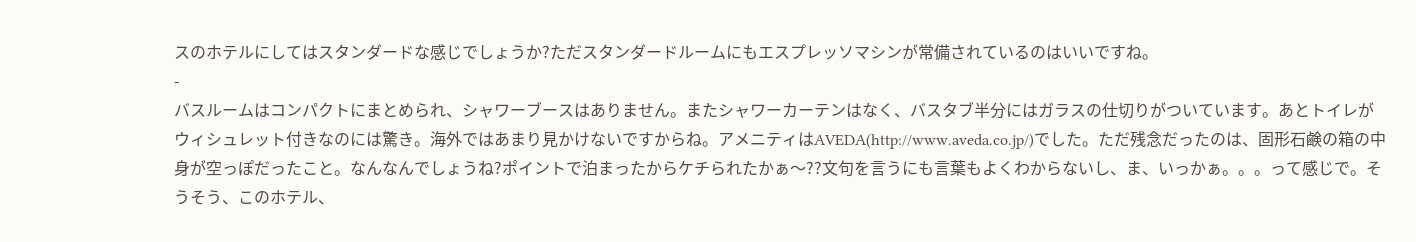スのホテルにしてはスタンダードな感じでしょうか?ただスタンダードルームにもエスプレッソマシンが常備されているのはいいですね。
-
バスルームはコンパクトにまとめられ、シャワーブースはありません。またシャワーカーテンはなく、バスタブ半分にはガラスの仕切りがついています。あとトイレがウィシュレット付きなのには驚き。海外ではあまり見かけないですからね。アメニティはAVEDA(http://www.aveda.co.jp/)でした。ただ残念だったのは、固形石鹸の箱の中身が空っぽだったこと。なんなんでしょうね?ポイントで泊まったからケチられたかぁ〜??文句を言うにも言葉もよくわからないし、ま、いっかぁ。。。って感じで。そうそう、このホテル、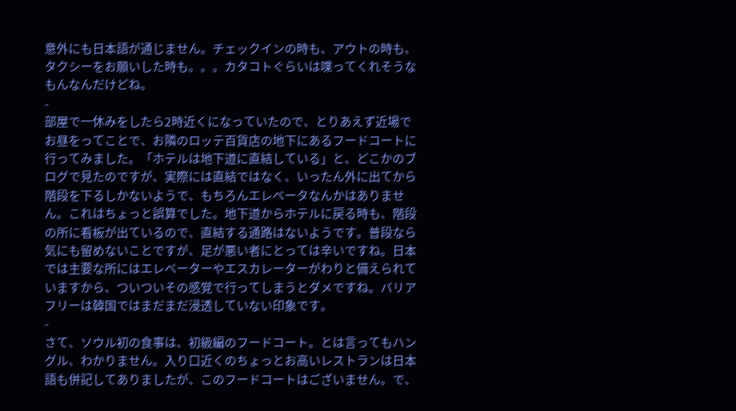意外にも日本語が通じません。チェックインの時も、アウトの時も、タクシーをお願いした時も。。。カタコトぐらいは喋ってくれそうなもんなんだけどね。
-
部屋で一休みをしたら2時近くになっていたので、とりあえず近場でお昼をってことで、お隣のロッテ百貨店の地下にあるフードコートに行ってみました。「ホテルは地下道に直結している」と、どこかのブログで見たのですが、実際には直結ではなく、いったん外に出てから階段を下るしかないようで、もちろんエレベータなんかはありません。これはちょっと誤算でした。地下道からホテルに戻る時も、階段の所に看板が出ているので、直結する通路はないようです。普段なら気にも留めないことですが、足が悪い者にとっては辛いですね。日本では主要な所にはエレベーターやエスカレーターがわりと備えられていますから、ついついその感覚で行ってしまうとダメですね。バリアフリーは韓国ではまだまだ浸透していない印象です。
-
さて、ソウル初の食事は、初級編のフードコート。とは言ってもハングル、わかりません。入り口近くのちょっとお高いレストランは日本語も併記してありましたが、このフードコートはございません。で、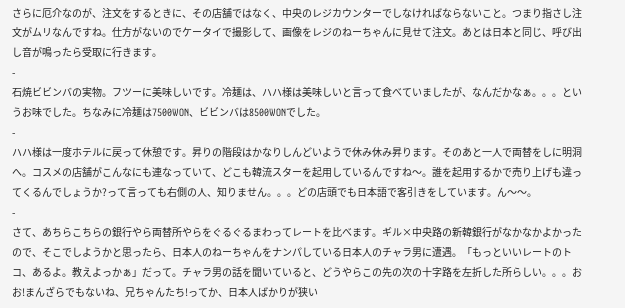さらに厄介なのが、注文をするときに、その店舗ではなく、中央のレジカウンターでしなければならないこと。つまり指さし注文がムリなんですね。仕方がないのでケータイで撮影して、画像をレジのねーちゃんに見せて注文。あとは日本と同じ、呼び出し音が鳴ったら受取に行きます。
-
石焼ビビンバの実物。フツーに美味しいです。冷麺は、ハハ様は美味しいと言って食べていましたが、なんだかなぁ。。。というお味でした。ちなみに冷麺は7500WON、ビビンバは8500WONでした。
-
ハハ様は一度ホテルに戻って休憩です。昇りの階段はかなりしんどいようで休み休み昇ります。そのあと一人で両替をしに明洞へ。コスメの店舗がこんなにも連なっていて、どこも韓流スターを起用しているんですね〜。誰を起用するかで売り上げも違ってくるんでしょうか?って言っても右側の人、知りません。。。どの店頭でも日本語で客引きをしています。ん〜〜。
-
さて、あちらこちらの銀行やら両替所やらをぐるぐるまわってレートを比べます。ギル×中央路の新韓銀行がなかなかよかったので、そこでしようかと思ったら、日本人のねーちゃんをナンパしている日本人のチャラ男に遭遇。「もっといいレートのトコ、あるよ。教えよっかぁ」だって。チャラ男の話を聞いていると、どうやらこの先の次の十字路を左折した所らしい。。。おお!まんざらでもないね、兄ちゃんたち!ってか、日本人ばかりが狭い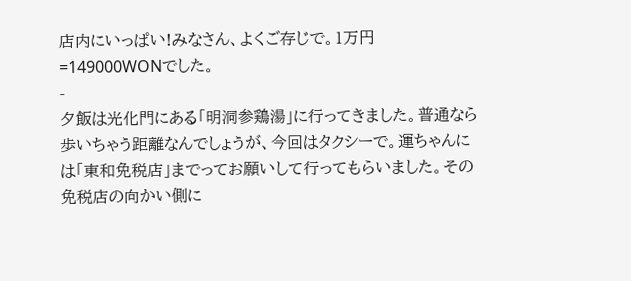店内にいっぱい!みなさん、よくご存じで。1万円=149000WONでした。
-
夕飯は光化門にある「明洞参鶏湯」に行ってきました。普通なら歩いちゃう距離なんでしょうが、今回はタクシーで。運ちゃんには「東和免税店」までってお願いして行ってもらいました。その免税店の向かい側に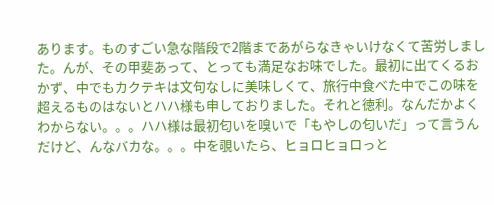あります。ものすごい急な階段で2階まであがらなきゃいけなくて苦労しました。んが、その甲斐あって、とっても満足なお味でした。最初に出てくるおかず、中でもカクテキは文句なしに美味しくて、旅行中食べた中でこの味を超えるものはないとハハ様も申しておりました。それと徳利。なんだかよくわからない。。。ハハ様は最初匂いを嗅いで「もやしの匂いだ」って言うんだけど、んなバカな。。。中を覗いたら、ヒョロヒョロっと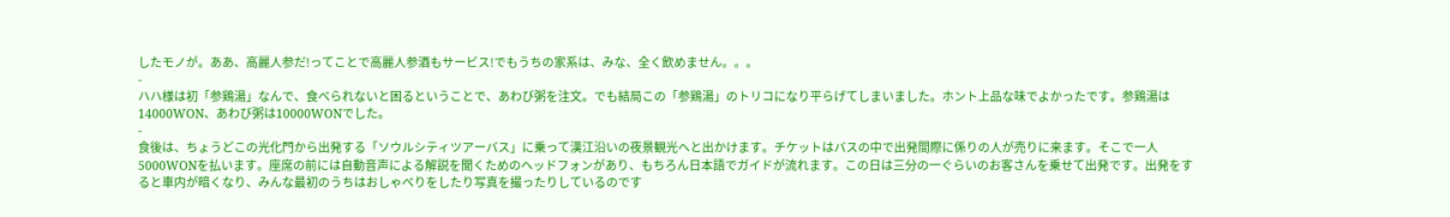したモノが。ああ、高麗人参だ!ってことで高麗人参酒もサービス!でもうちの家系は、みな、全く飲めません。。。
-
ハハ様は初「参鶏湯」なんで、食べられないと困るということで、あわび粥を注文。でも結局この「参鶏湯」のトリコになり平らげてしまいました。ホント上品な味でよかったです。参鶏湯は14000WON、あわび粥は10000WONでした。
-
食後は、ちょうどこの光化門から出発する「ソウルシティツアーバス」に乗って漢江沿いの夜景観光へと出かけます。チケットはバスの中で出発間際に係りの人が売りに来ます。そこで一人5000WONを払います。座席の前には自動音声による解説を聞くためのヘッドフォンがあり、もちろん日本語でガイドが流れます。この日は三分の一ぐらいのお客さんを乗せて出発です。出発をすると車内が暗くなり、みんな最初のうちはおしゃべりをしたり写真を撮ったりしているのです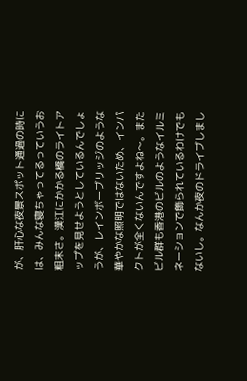が、肝心な夜景スポット通過の時には、みんな寝ちゃってるっていうお粗末さ。漢江にかかる橋のライトアップを見せようとしているんでしょうが、レインボーブリッジのような華やかな照明ではないため、インパクトが全くないんですよね〜。またビル群も香港のビルのようなイルミネーションで飾られているわけでもないし。なんか夜のドライブしまし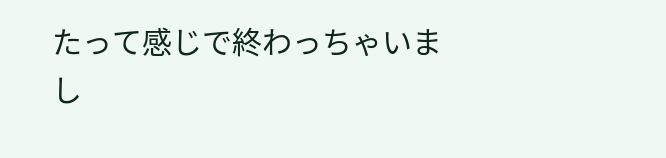たって感じで終わっちゃいまし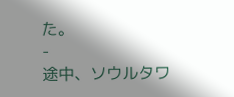た。
-
途中、ソウルタワ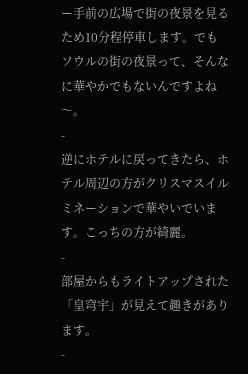ー手前の広場で街の夜景を見るため10分程停車します。でもソウルの街の夜景って、そんなに華やかでもないんですよね〜。
-
逆にホテルに戻ってきたら、ホテル周辺の方がクリスマスイルミネーションで華やいでいます。こっちの方が綺麗。
-
部屋からもライトアップされた「皇穹宇」が見えて趣きがあります。
-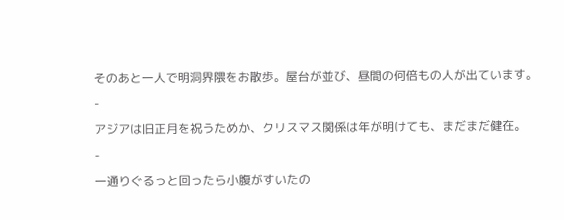そのあと一人で明洞界隈をお散歩。屋台が並び、昼間の何倍もの人が出ています。
-
アジアは旧正月を祝うためか、クリスマス関係は年が明けても、まだまだ健在。
-
一通りぐるっと回ったら小腹がすいたの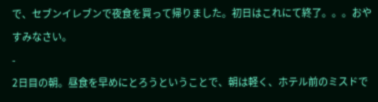で、セブンイレブンで夜食を買って帰りました。初日はこれにて終了。。。おやすみなさい。
-
2日目の朝。昼食を早めにとろうということで、朝は軽く、ホテル前のミスドで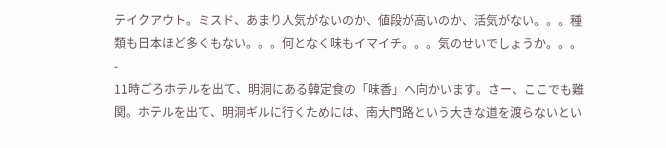テイクアウト。ミスド、あまり人気がないのか、値段が高いのか、活気がない。。。種類も日本ほど多くもない。。。何となく味もイマイチ。。。気のせいでしょうか。。。
-
11時ごろホテルを出て、明洞にある韓定食の「味香」へ向かいます。さー、ここでも難関。ホテルを出て、明洞ギルに行くためには、南大門路という大きな道を渡らないとい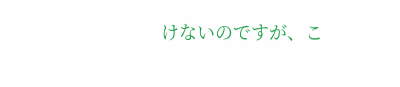けないのですが、こ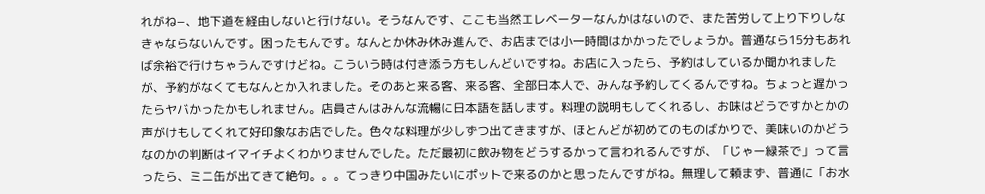れがね−、地下道を経由しないと行けない。そうなんです、ここも当然エレベーターなんかはないので、また苦労して上り下りしなきゃならないんです。困ったもんです。なんとか休み休み進んで、お店までは小一時間はかかったでしょうか。普通なら15分もあれば余裕で行けちゃうんですけどね。こういう時は付き添う方もしんどいですね。お店に入ったら、予約はしているか聞かれましたが、予約がなくてもなんとか入れました。そのあと来る客、来る客、全部日本人で、みんな予約してくるんですね。ちょっと遅かったらヤバかったかもしれません。店員さんはみんな流暢に日本語を話します。料理の説明もしてくれるし、お味はどうですかとかの声がけもしてくれて好印象なお店でした。色々な料理が少しずつ出てきますが、ほとんどが初めてのものばかりで、美味いのかどうなのかの判断はイマイチよくわかりませんでした。ただ最初に飲み物をどうするかって言われるんですが、「じゃー緑茶で」って言ったら、ミニ缶が出てきて絶句。。。てっきり中国みたいにポットで来るのかと思ったんですがね。無理して頼まず、普通に「お水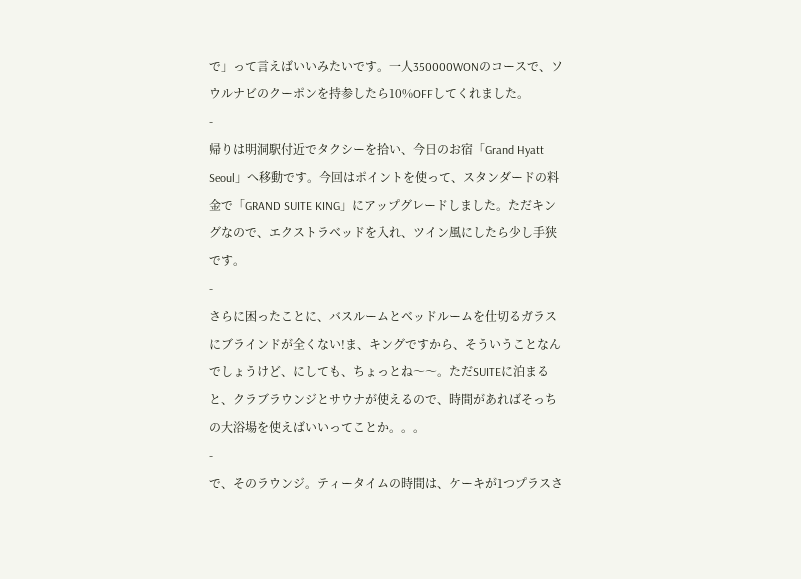で」って言えばいいみたいです。一人350000WONのコースで、ソウルナビのクーポンを持参したら10%OFFしてくれました。
-
帰りは明洞駅付近でタクシーを拾い、今日のお宿「Grand Hyatt Seoul」へ移動です。今回はポイントを使って、スタンダードの料金で「GRAND SUITE KING」にアップグレードしました。ただキングなので、エクストラベッドを入れ、ツイン風にしたら少し手狭です。
-
さらに困ったことに、バスルームとベッドルームを仕切るガラスにブラインドが全くない!ま、キングですから、そういうことなんでしょうけど、にしても、ちょっとね〜〜。ただSUITEに泊まると、クラブラウンジとサウナが使えるので、時間があればそっちの大浴場を使えばいいってことか。。。
-
で、そのラウンジ。ティータイムの時間は、ケーキが1つプラスさ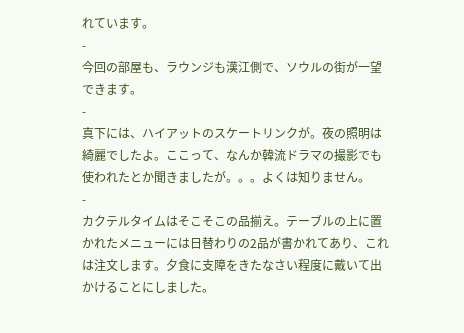れています。
-
今回の部屋も、ラウンジも漢江側で、ソウルの街が一望できます。
-
真下には、ハイアットのスケートリンクが。夜の照明は綺麗でしたよ。ここって、なんか韓流ドラマの撮影でも使われたとか聞きましたが。。。よくは知りません。
-
カクテルタイムはそこそこの品揃え。テーブルの上に置かれたメニューには日替わりの2品が書かれてあり、これは注文します。夕食に支障をきたなさい程度に戴いて出かけることにしました。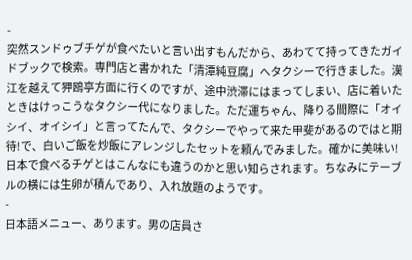-
突然スンドゥブチゲが食べたいと言い出すもんだから、あわてて持ってきたガイドブックで検索。専門店と書かれた「清潭純豆腐」へタクシーで行きました。漢江を越えて狎鴎亭方面に行くのですが、途中渋滞にはまってしまい、店に着いたときはけっこうなタクシー代になりました。ただ運ちゃん、降りる間際に「オイシイ、オイシイ」と言ってたんで、タクシーでやって来た甲斐があるのではと期待!で、白いご飯を炒飯にアレンジしたセットを頼んでみました。確かに美味い!日本で食べるチゲとはこんなにも違うのかと思い知らされます。ちなみにテーブルの横には生卵が積んであり、入れ放題のようです。
-
日本語メニュー、あります。男の店員さ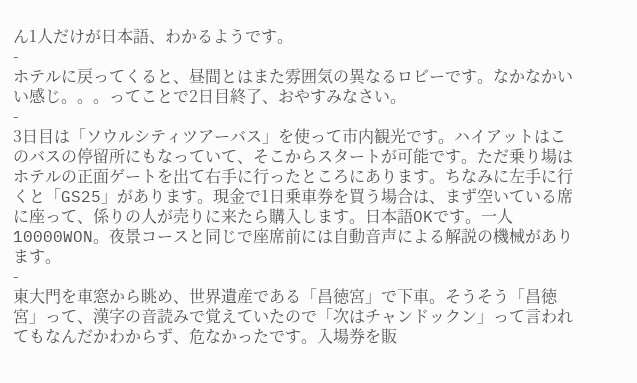ん1人だけが日本語、わかるようです。
-
ホテルに戻ってくると、昼間とはまた雰囲気の異なるロビーです。なかなかいい感じ。。。ってことで2日目終了、おやすみなさい。
-
3日目は「ソウルシティツアーバス」を使って市内観光です。ハイアットはこのバスの停留所にもなっていて、そこからスタートが可能です。ただ乗り場はホテルの正面ゲートを出て右手に行ったところにあります。ちなみに左手に行くと「GS25」があります。現金で1日乗車券を買う場合は、まず空いている席に座って、係りの人が売りに来たら購入します。日本語OKです。一人10000WON。夜景コースと同じで座席前には自動音声による解説の機械があります。
-
東大門を車窓から眺め、世界遺産である「昌徳宮」で下車。そうそう「昌徳宮」って、漢字の音読みで覚えていたので「次はチャンドックン」って言われてもなんだかわからず、危なかったです。入場券を販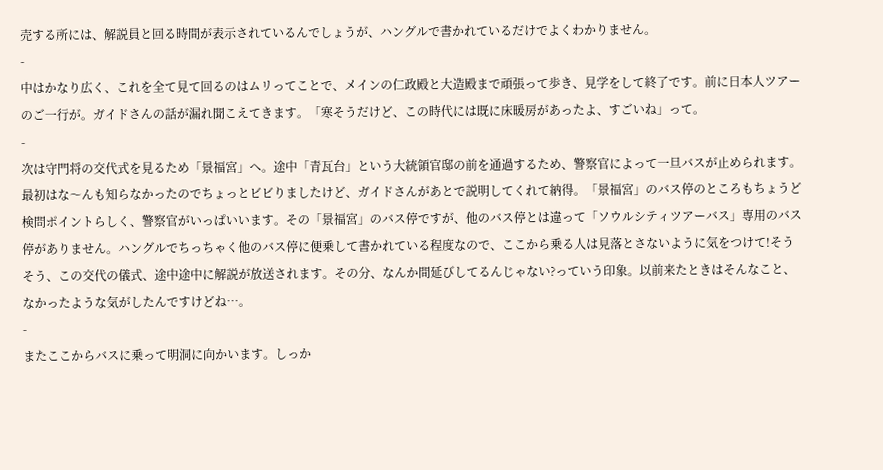売する所には、解説員と回る時間が表示されているんでしょうが、ハングルで書かれているだけでよくわかりません。
-
中はかなり広く、これを全て見て回るのはムリってことで、メインの仁政殿と大造殿まで頑張って歩き、見学をして終了です。前に日本人ツアーのご一行が。ガイドさんの話が漏れ聞こえてきます。「寒そうだけど、この時代には既に床暖房があったよ、すごいね」って。
-
次は守門将の交代式を見るため「景福宮」へ。途中「青瓦台」という大統領官邸の前を通過するため、警察官によって一旦バスが止められます。最初はな〜んも知らなかったのでちょっとビビりましたけど、ガイドさんがあとで説明してくれて納得。「景福宮」のバス停のところもちょうど検問ポイントらしく、警察官がいっぱいいます。その「景福宮」のバス停ですが、他のバス停とは違って「ソウルシティツアーバス」専用のバス停がありません。ハングルでちっちゃく他のバス停に便乗して書かれている程度なので、ここから乗る人は見落とさないように気をつけて!そうそう、この交代の儀式、途中途中に解説が放送されます。その分、なんか間延びしてるんじゃない?っていう印象。以前来たときはそんなこと、なかったような気がしたんですけどね…。
-
またここからバスに乗って明洞に向かいます。しっか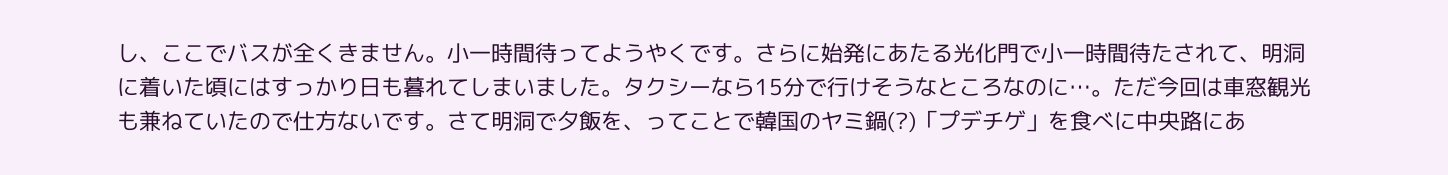し、ここでバスが全くきません。小一時間待ってようやくです。さらに始発にあたる光化門で小一時間待たされて、明洞に着いた頃にはすっかり日も暮れてしまいました。タクシーなら15分で行けそうなところなのに…。ただ今回は車窓観光も兼ねていたので仕方ないです。さて明洞で夕飯を、ってことで韓国のヤミ鍋(?)「プデチゲ」を食べに中央路にあ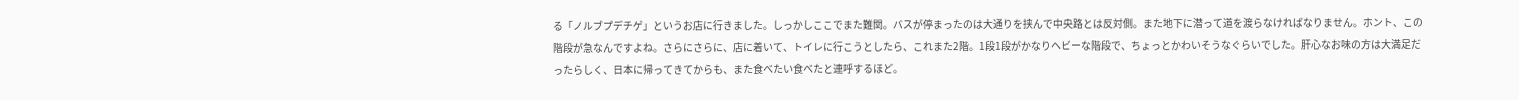る「ノルブプデチゲ」というお店に行きました。しっかしここでまた難関。バスが停まったのは大通りを挟んで中央路とは反対側。また地下に潜って道を渡らなければなりません。ホント、この階段が急なんですよね。さらにさらに、店に着いて、トイレに行こうとしたら、これまた2階。1段1段がかなりヘビーな階段で、ちょっとかわいそうなぐらいでした。肝心なお味の方は大満足だったらしく、日本に帰ってきてからも、また食べたい食べたと連呼するほど。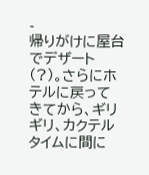-
帰りがけに屋台でデザート(?)。さらにホテルに戻ってきてから、ギリギリ、カクテルタイムに間に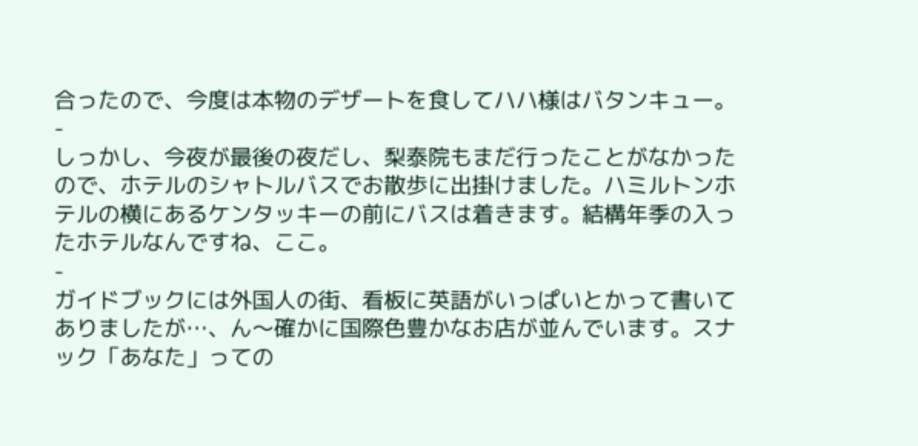合ったので、今度は本物のデザートを食してハハ様はバタンキュー。
-
しっかし、今夜が最後の夜だし、梨泰院もまだ行ったことがなかったので、ホテルのシャトルバスでお散歩に出掛けました。ハミルトンホテルの横にあるケンタッキーの前にバスは着きます。結構年季の入ったホテルなんですね、ここ。
-
ガイドブックには外国人の街、看板に英語がいっぱいとかって書いてありましたが…、ん〜確かに国際色豊かなお店が並んでいます。スナック「あなた」っての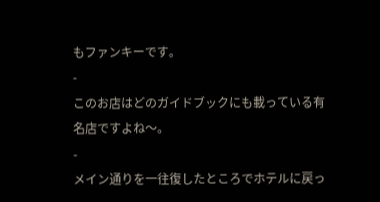もファンキーです。
-
このお店はどのガイドブックにも載っている有名店ですよね〜。
-
メイン通りを一往復したところでホテルに戻っ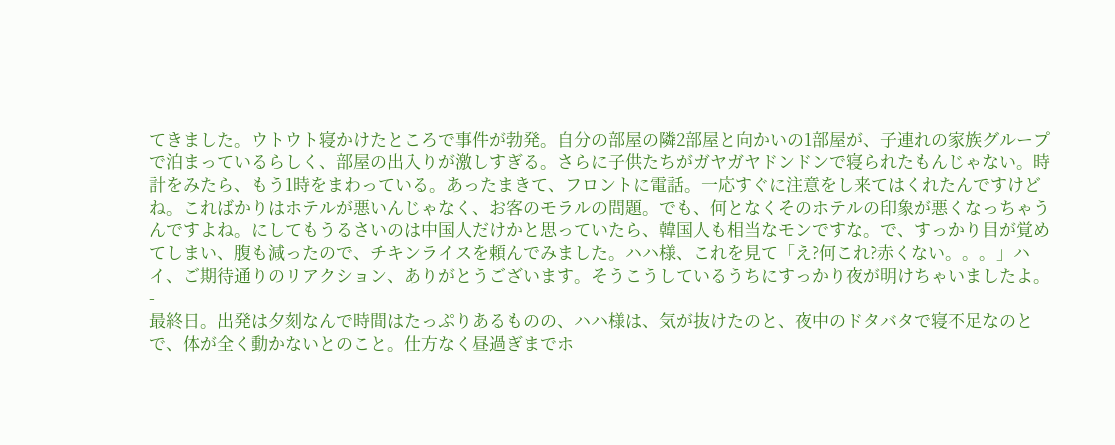てきました。ウトウト寝かけたところで事件が勃発。自分の部屋の隣2部屋と向かいの1部屋が、子連れの家族グループで泊まっているらしく、部屋の出入りが激しすぎる。さらに子供たちがガヤガヤドンドンで寝られたもんじゃない。時計をみたら、もう1時をまわっている。あったまきて、フロントに電話。一応すぐに注意をし来てはくれたんですけどね。こればかりはホテルが悪いんじゃなく、お客のモラルの問題。でも、何となくそのホテルの印象が悪くなっちゃうんですよね。にしてもうるさいのは中国人だけかと思っていたら、韓国人も相当なモンですな。で、すっかり目が覚めてしまい、腹も減ったので、チキンライスを頼んでみました。ハハ様、これを見て「え?何これ?赤くない。。。」ハイ、ご期待通りのリアクション、ありがとうございます。そうこうしているうちにすっかり夜が明けちゃいましたよ。
-
最終日。出発は夕刻なんで時間はたっぷりあるものの、ハハ様は、気が抜けたのと、夜中のドタバタで寝不足なのとで、体が全く動かないとのこと。仕方なく昼過ぎまでホ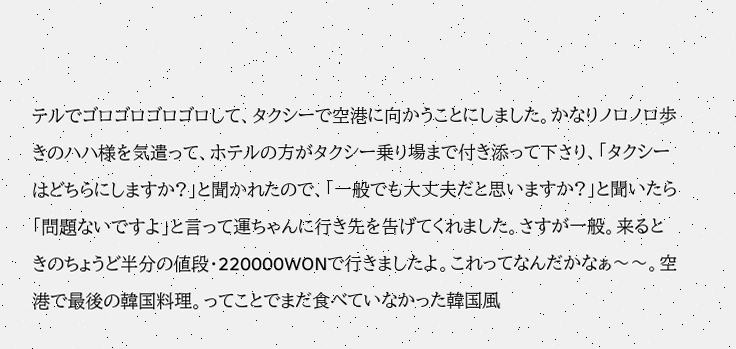テルでゴロゴロゴロゴロして、タクシーで空港に向かうことにしました。かなりノロノロ歩きのハハ様を気遣って、ホテルの方がタクシー乗り場まで付き添って下さり、「タクシーはどちらにしますか?」と聞かれたので、「一般でも大丈夫だと思いますか?」と聞いたら「問題ないですよ」と言って運ちゃんに行き先を告げてくれました。さすが一般。来るときのちょうど半分の値段・220000WONで行きましたよ。これってなんだかなぁ〜〜。空港で最後の韓国料理。ってことでまだ食べていなかった韓国風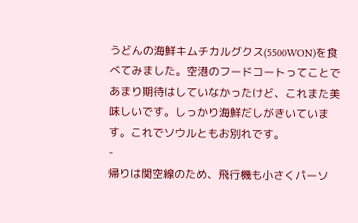うどんの海鮮キムチカルグクス(5500WON)を食べてみました。空港のフードコートってことであまり期待はしていなかったけど、これまた美味しいです。しっかり海鮮だしがきいています。これでソウルともお別れです。
-
帰りは関空線のため、飛行機も小さくパーソ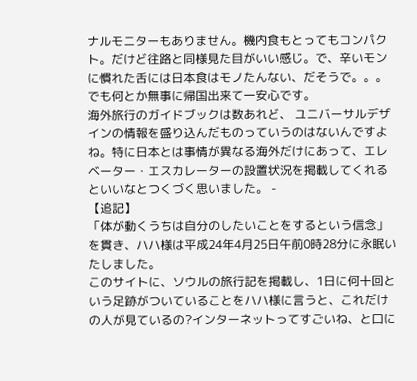ナルモニターもありません。機内食もとってもコンパクト。だけど往路と同様見た目がいい感じ。で、辛いモンに慣れた舌には日本食はモノたんない、だそうで。。。でも何とか無事に帰国出来て一安心です。
海外旅行のガイドブックは数あれど、 ユニバーサルデザインの情報を盛り込んだものっていうのはないんですよね。特に日本とは事情が異なる海外だけにあって、エレベーター・エスカレーターの設置状況を掲載してくれるといいなとつくづく思いました。 -
【追記】
「体が動くうちは自分のしたいことをするという信念」を貫き、ハハ様は平成24年4月25日午前0時28分に永眠いたしました。
このサイトに、ソウルの旅行記を掲載し、1日に何十回という足跡がついていることをハハ様に言うと、これだけの人が見ているの?インターネットってすごいね、と口に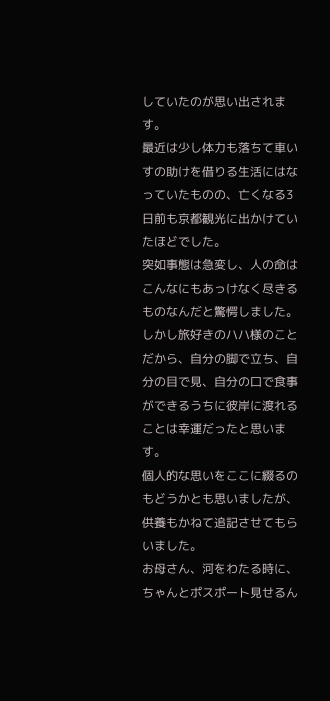していたのが思い出されます。
最近は少し体力も落ちて車いすの助けを借りる生活にはなっていたものの、亡くなる3日前も京都観光に出かけていたほどでした。
突如事態は急変し、人の命はこんなにもあっけなく尽きるものなんだと驚愕しました。
しかし旅好きのハハ様のことだから、自分の脚で立ち、自分の目で見、自分の口で食事ができるうちに彼岸に渡れることは幸運だったと思います。
個人的な思いをここに綴るのもどうかとも思いましたが、供養もかねて追記させてもらいました。
お母さん、河をわたる時に、ちゃんとポスポート見せるん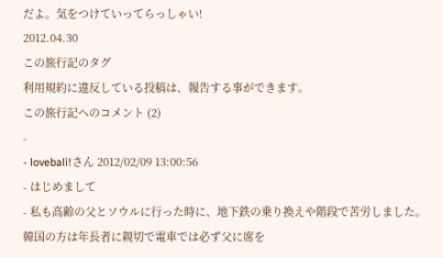だよ。気をつけていってらっしゃい!
2012.04.30
この旅行記のタグ
利用規約に違反している投稿は、報告する事ができます。
この旅行記へのコメント (2)
-
- lovebali!さん 2012/02/09 13:00:56
- はじめまして
- 私も高齢の父とソウルに行った時に、地下鉄の乗り換えや階段で苦労しました。
韓国の方は年長者に親切で電車では必ず父に席を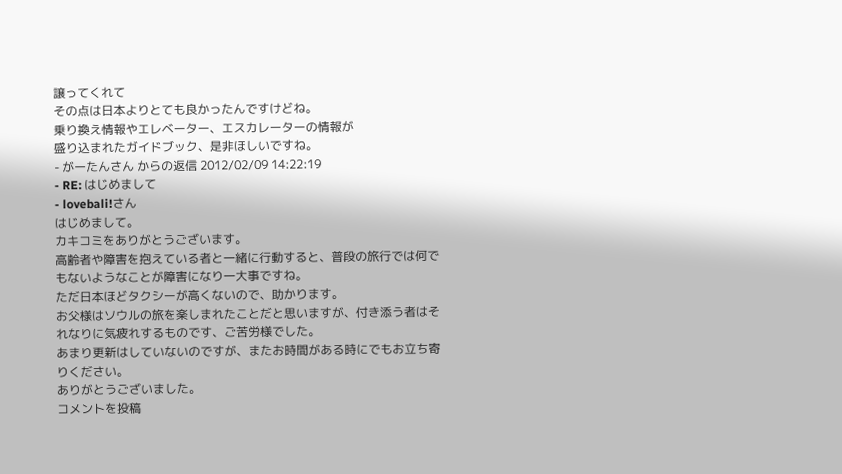譲ってくれて
その点は日本よりとても良かったんですけどね。
乗り換え情報やエレベーター、エスカレーターの情報が
盛り込まれたガイドブック、是非ほしいですね。
- がーたんさん からの返信 2012/02/09 14:22:19
- RE: はじめまして
- lovebali!さん
はじめまして。
カキコミをありがとうございます。
高齢者や障害を抱えている者と一緒に行動すると、普段の旅行では何でもないようなことが障害になり一大事ですね。
ただ日本ほどタクシーが高くないので、助かります。
お父様はソウルの旅を楽しまれたことだと思いますが、付き添う者はそれなりに気疲れするものです、ご苦労様でした。
あまり更新はしていないのですが、またお時間がある時にでもお立ち寄りください。
ありがとうございました。
コメントを投稿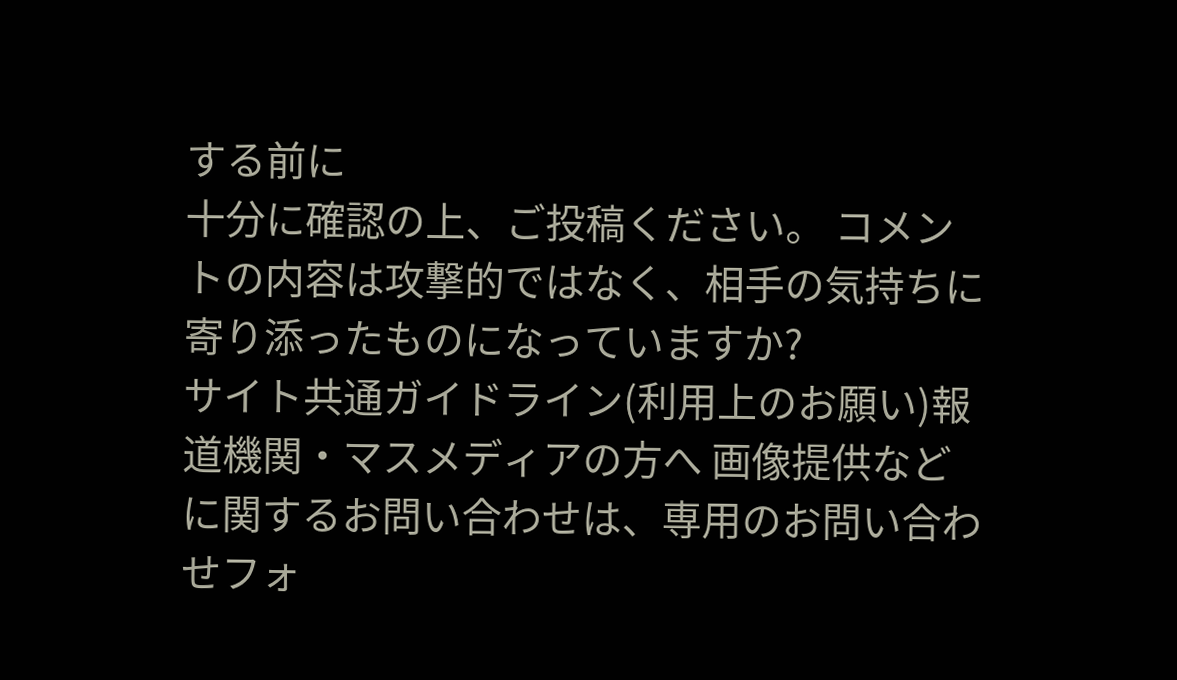する前に
十分に確認の上、ご投稿ください。 コメントの内容は攻撃的ではなく、相手の気持ちに寄り添ったものになっていますか?
サイト共通ガイドライン(利用上のお願い)報道機関・マスメディアの方へ 画像提供などに関するお問い合わせは、専用のお問い合わせフォ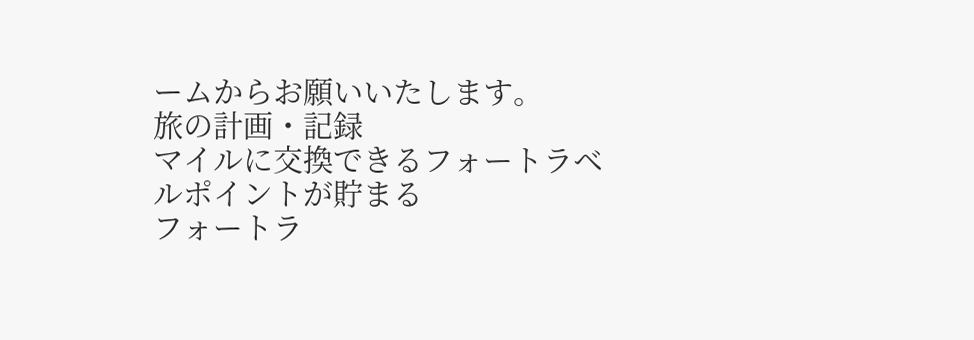ームからお願いいたします。
旅の計画・記録
マイルに交換できるフォートラベルポイントが貯まる
フォートラ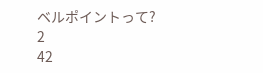ベルポイントって?
2
42